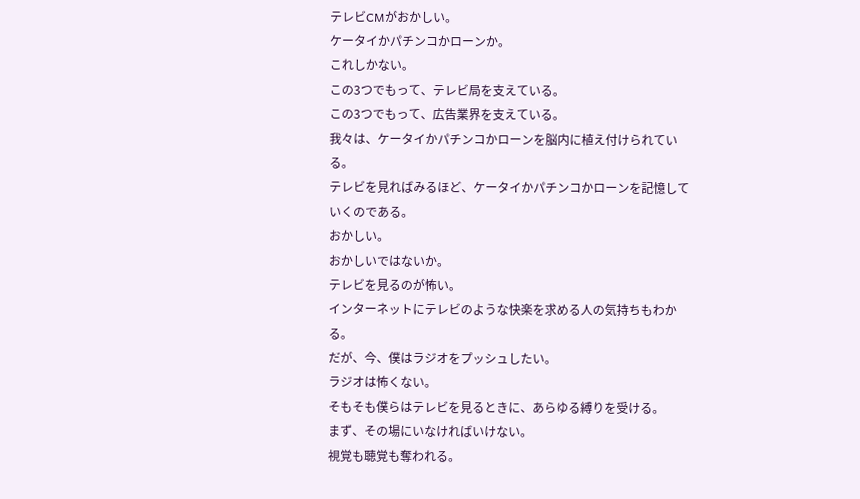テレビCMがおかしい。
ケータイかパチンコかローンか。
これしかない。
この3つでもって、テレビ局を支えている。
この3つでもって、広告業界を支えている。
我々は、ケータイかパチンコかローンを脳内に植え付けられている。
テレビを見ればみるほど、ケータイかパチンコかローンを記憶していくのである。
おかしい。
おかしいではないか。
テレビを見るのが怖い。
インターネットにテレビのような快楽を求める人の気持ちもわかる。
だが、今、僕はラジオをプッシュしたい。
ラジオは怖くない。
そもそも僕らはテレビを見るときに、あらゆる縛りを受ける。
まず、その場にいなければいけない。
視覚も聴覚も奪われる。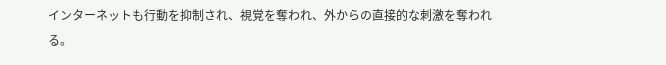インターネットも行動を抑制され、視覚を奪われ、外からの直接的な刺激を奪われる。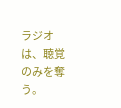ラジオは、聴覚のみを奪う。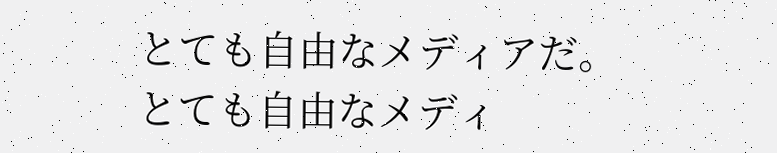とても自由なメディアだ。
とても自由なメディ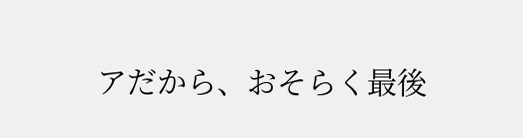アだから、おそらく最後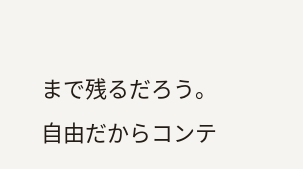まで残るだろう。
自由だからコンテ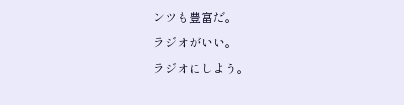ンツも豊富だ。
ラジオがいい。
ラジオにしよう。